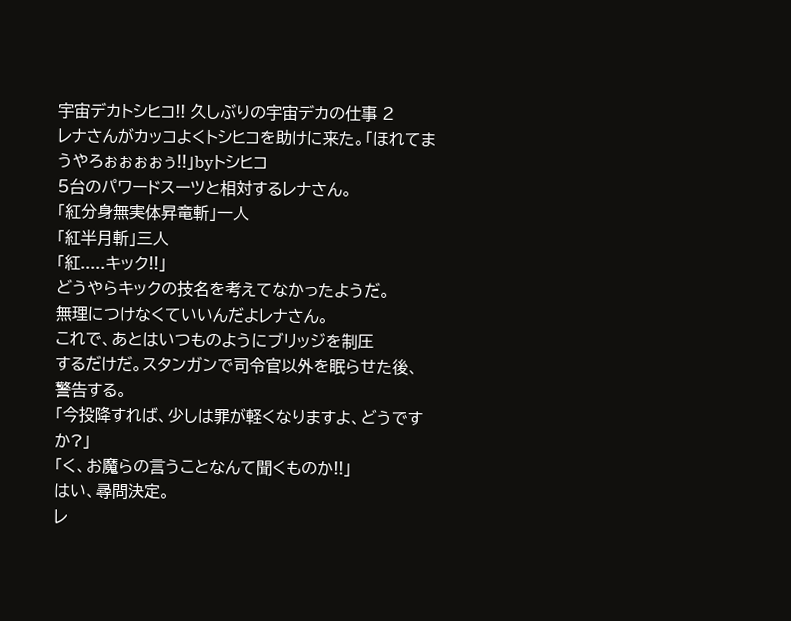宇宙デカトシヒコ!! 久しぶりの宇宙デカの仕事 2
レナさんがカッコよくトシヒコを助けに来た。「ほれてまうやろぉぉぉぉぅ!!」byトシヒコ
5台のパワードスーツと相対するレナさん。
「紅分身無実体昇竜斬」一人
「紅半月斬」三人
「紅.....キック!!」
どうやらキックの技名を考えてなかったようだ。
無理につけなくていいんだよレナさん。
これで、あとはいつものようにブリッジを制圧
するだけだ。スタンガンで司令官以外を眠らせた後、
警告する。
「今投降すれば、少しは罪が軽くなりますよ、どうですか?」
「く、お魔らの言うことなんて聞くものか!!」
はい、尋問決定。
レ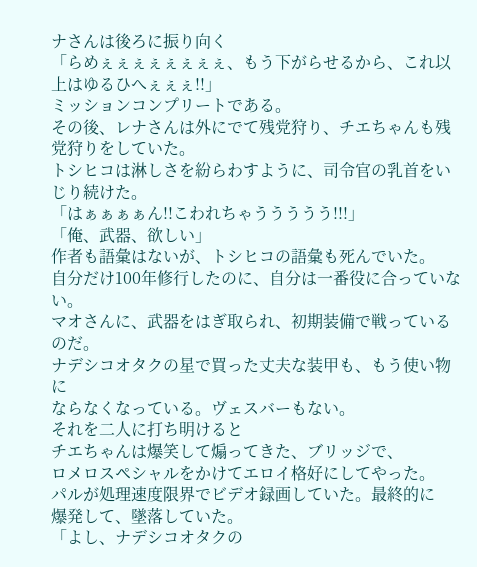ナさんは後ろに振り向く
「らめぇぇぇぇぇぇぇぇ、もう下がらせるから、これ以上はゆるひへぇぇぇ!!」
ミッションコンプリートである。
その後、レナさんは外にでて残党狩り、チエちゃんも残党狩りをしていた。
トシヒコは淋しさを紛らわすように、司令官の乳首をいじり続けた。
「はぁぁぁぁん!!こわれちゃううううう!!!」
「俺、武器、欲しい」
作者も語彙はないが、トシヒコの語彙も死んでいた。
自分だけ100年修行したのに、自分は一番役に合っていない。
マオさんに、武器をはぎ取られ、初期装備で戦っているのだ。
ナデシコオタクの星で買った丈夫な装甲も、もう使い物に
ならなくなっている。ヴェスバーもない。
それを二人に打ち明けると
チエちゃんは爆笑して煽ってきた、ブリッジで、
ロメロスペシャルをかけてエロイ格好にしてやった。
パルが処理速度限界でビデオ録画していた。最終的に
爆発して、墜落していた。
「よし、ナデシコオタクの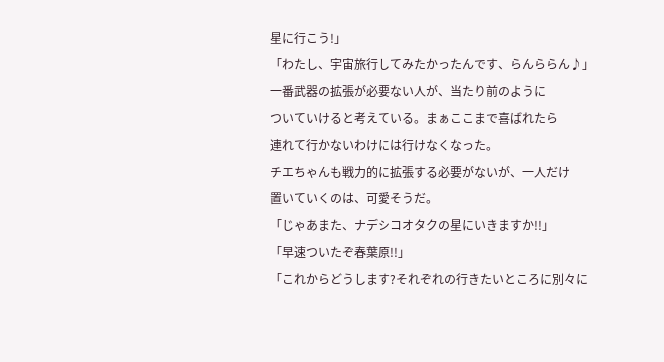星に行こう!」
「わたし、宇宙旅行してみたかったんです、らんららん♪」
一番武器の拡張が必要ない人が、当たり前のように
ついていけると考えている。まぁここまで喜ばれたら
連れて行かないわけには行けなくなった。
チエちゃんも戦力的に拡張する必要がないが、一人だけ
置いていくのは、可愛そうだ。
「じゃあまた、ナデシコオタクの星にいきますか!!」
「早速ついたぞ春葉原!!」
「これからどうします?それぞれの行きたいところに別々に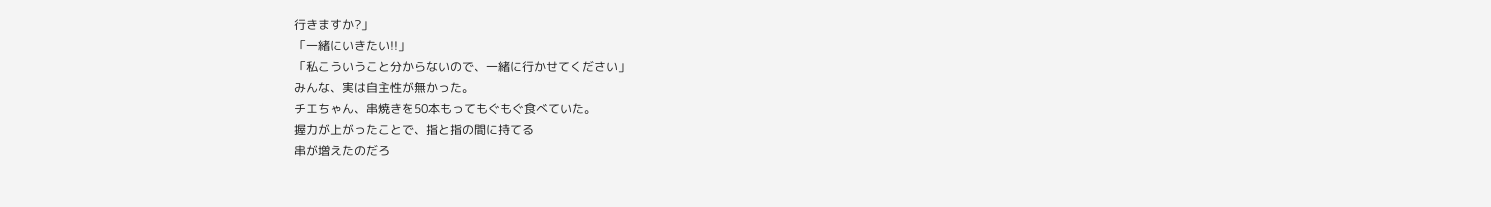行きますか?」
「一緒にいきたい!!」
「私こういうこと分からないので、一緒に行かせてください」
みんな、実は自主性が無かった。
チエちゃん、串焼きを50本もってもぐもぐ食べていた。
握力が上がったことで、指と指の間に持てる
串が増えたのだろ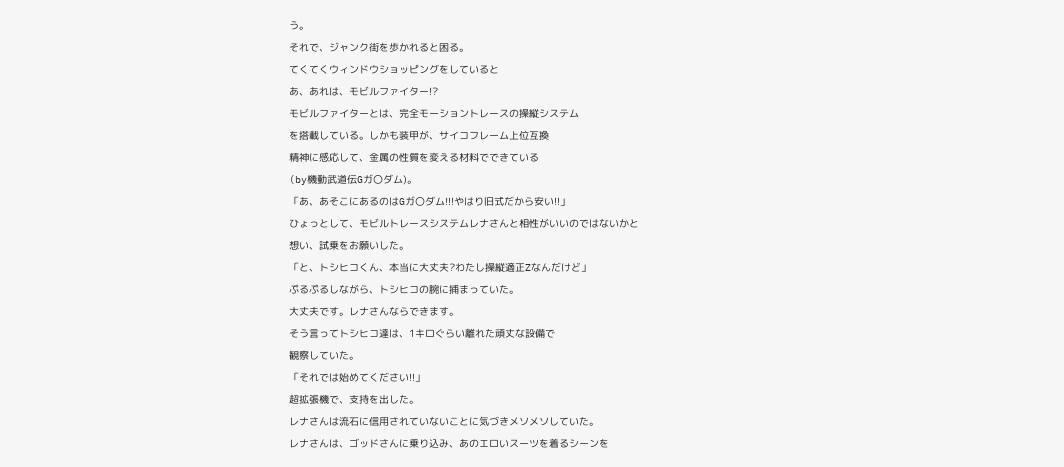う。
それで、ジャンク街を歩かれると困る。
てくてくウィンドウショッピングをしていると
あ、あれは、モビルファイター!?
モビルファイターとは、完全モーショントレースの操縦システム
を搭載している。しかも装甲が、サイコフレーム上位互換
精神に感応して、金属の性質を変える材料でできている
(by機動武道伝Gガ〇ダム)。
「あ、あそこにあるのはGガ〇ダム!!!やはり旧式だから安い!!」
ひょっとして、モビルトレースシステムレナさんと相性がいいのではないかと
想い、試乗をお願いした。
「と、トシヒコくん、本当に大丈夫?わたし操縦適正Zなんだけど」
ぷるぷるしながら、トシヒコの腕に捕まっていた。
大丈夫です。レナさんならできます。
そう言ってトシヒコ達は、1キロぐらい離れた頑丈な設備で
観察していた。
「それでは始めてください!!」
超拡張機で、支持を出した。
レナさんは流石に信用されていないことに気づきメソメソしていた。
レナさんは、ゴッドさんに乗り込み、あのエロいスーツを着るシーンを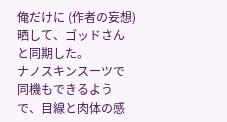俺だけに (作者の妄想)晒して、ゴッドさんと同期した。
ナノスキンスーツで同機もできるようで、目線と肉体の感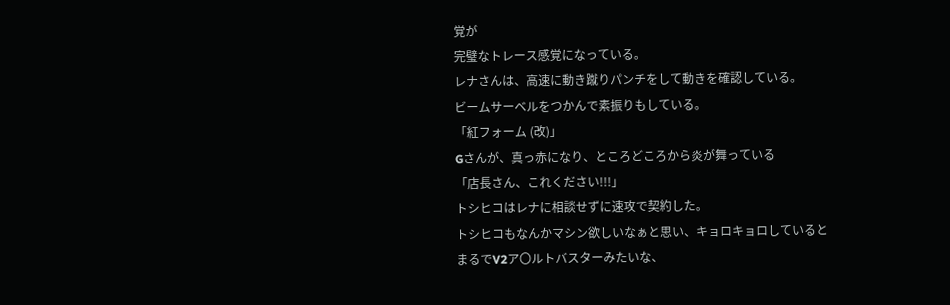覚が
完璧なトレース感覚になっている。
レナさんは、高速に動き蹴りパンチをして動きを確認している。
ビームサーベルをつかんで素振りもしている。
「紅フォーム (改)」
Gさんが、真っ赤になり、ところどころから炎が舞っている
「店長さん、これください!!!」
トシヒコはレナに相談せずに速攻で契約した。
トシヒコもなんかマシン欲しいなぁと思い、キョロキョロしていると
まるでV2ア〇ルトバスターみたいな、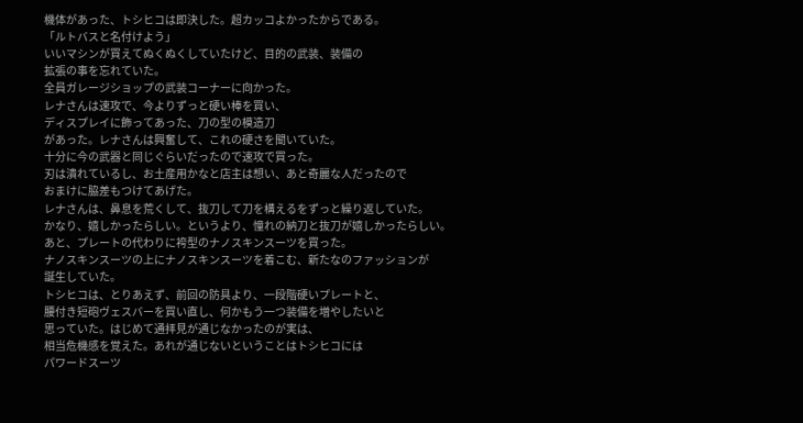機体があった、トシヒコは即決した。超カッコよかったからである。
「ルトバスと名付けよう」
いいマシンが買えてぬくぬくしていたけど、目的の武装、装備の
拡張の事を忘れていた。
全員ガレージショップの武装コーナーに向かった。
レナさんは速攻で、今よりずっと硬い棒を買い、
ディスプレイに飾ってあった、刀の型の模造刀
があった。レナさんは興奮して、これの硬さを聞いていた。
十分に今の武器と同じぐらいだったので速攻で買った。
刃は潰れているし、お土産用かなと店主は想い、あと奇麗な人だったので
おまけに脇差もつけてあげた。
レナさんは、鼻息を荒くして、抜刀して刀を構えるをずっと繰り返していた。
かなり、嬉しかったらしい。というより、憧れの納刀と抜刀が嬉しかったらしい。
あと、プレートの代わりに袴型のナノスキンスーツを買った。
ナノスキンスーツの上にナノスキンスーツを着こむ、新たなのファッションが
誕生していた。
トシヒコは、とりあえず、前回の防具より、一段階硬いプレートと、
腰付き短砲ヴェスバーを買い直し、何かもう一つ装備を増やしたいと
思っていた。はじめて通拝見が通じなかったのが実は、
相当危機感を覚えた。あれが通じないということはトシヒコには
パワードスーツ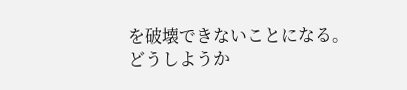を破壊できないことになる。
どうしようか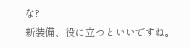な?
新装備、役に立つといいですね。